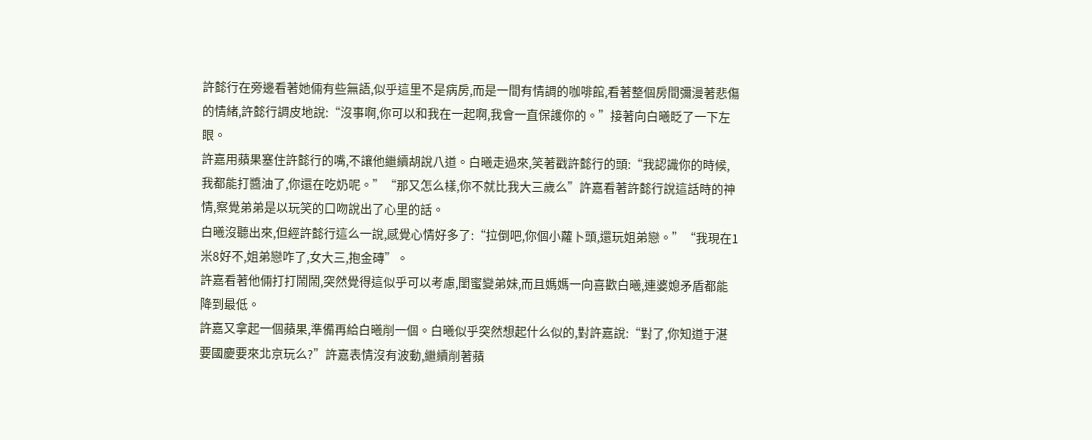許懿行在旁邊看著她倆有些無語,似乎這里不是病房,而是一間有情調的咖啡館,看著整個房間彌漫著悲傷的情緒,許懿行調皮地說:“沒事啊,你可以和我在一起啊,我會一直保護你的。”接著向白曦眨了一下左眼。
許嘉用蘋果塞住許懿行的嘴,不讓他繼續胡說八道。白曦走過來,笑著戳許懿行的頭:“我認識你的時候,我都能打醬油了,你還在吃奶呢。”“那又怎么樣,你不就比我大三歲么”許嘉看著許懿行說這話時的神情,察覺弟弟是以玩笑的口吻說出了心里的話。
白曦沒聽出來,但經許懿行這么一說,感覺心情好多了:“拉倒吧,你個小蘿卜頭,還玩姐弟戀。”“我現在1米8好不,姐弟戀咋了,女大三,抱金磚”。
許嘉看著他倆打打鬧鬧,突然覺得這似乎可以考慮,閨蜜變弟妹,而且媽媽一向喜歡白曦,連婆媳矛盾都能降到最低。
許嘉又拿起一個蘋果,準備再給白曦削一個。白曦似乎突然想起什么似的,對許嘉說:“對了,你知道于湛要國慶要來北京玩么?”許嘉表情沒有波動,繼續削著蘋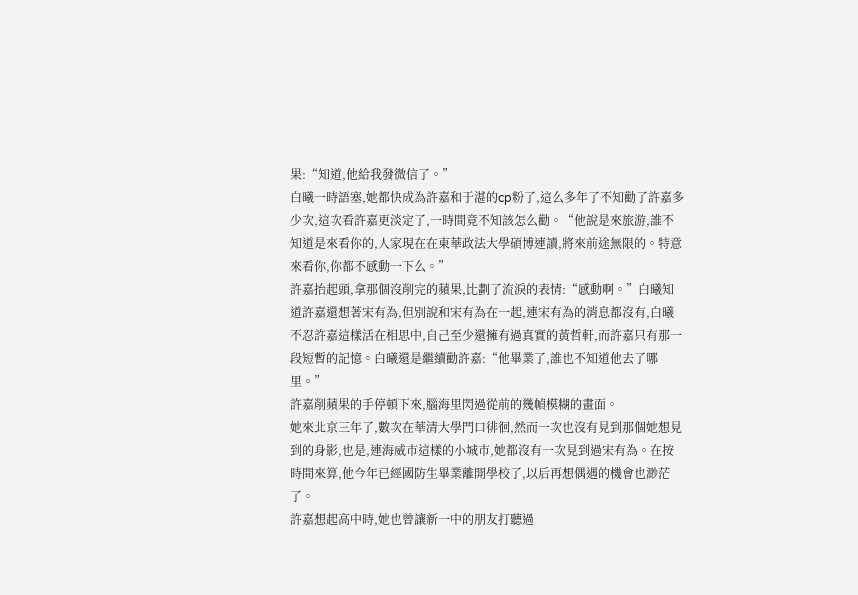果:“知道,他給我發微信了。”
白曦一時語塞,她都快成為許嘉和于湛的cp粉了,這么多年了不知勸了許嘉多少次,這次看許嘉更淡定了,一時間竟不知該怎么勸。“他說是來旅游,誰不知道是來看你的,人家現在在東華政法大學碩博連讀,將來前途無限的。特意來看你,你都不感動一下么。”
許嘉抬起頭,拿那個沒削完的蘋果,比劃了流淚的表情:“感動啊。”白曦知道許嘉還想著宋有為,但別說和宋有為在一起,連宋有為的消息都沒有,白曦不忍許嘉這樣活在相思中,自己至少還擁有過真實的黃哲軒,而許嘉只有那一段短暫的記憶。白曦還是繼續勸許嘉:“他畢業了,誰也不知道他去了哪里。”
許嘉削蘋果的手停頓下來,腦海里閃過從前的幾幀模糊的畫面。
她來北京三年了,數次在華清大學門口徘徊,然而一次也沒有見到那個她想見到的身影,也是,連海威市這樣的小城市,她都沒有一次見到過宋有為。在按時間來算,他今年已經國防生畢業離開學校了,以后再想偶遇的機會也渺茫了。
許嘉想起高中時,她也曾讓新一中的朋友打聽過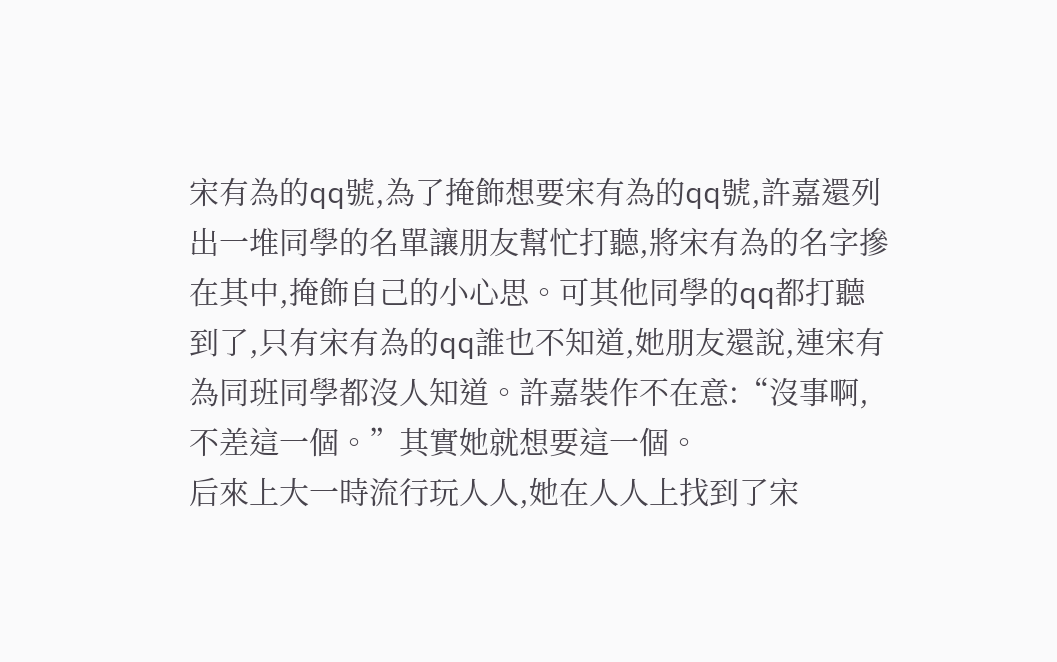宋有為的qq號,為了掩飾想要宋有為的qq號,許嘉還列出一堆同學的名單讓朋友幫忙打聽,將宋有為的名字摻在其中,掩飾自己的小心思。可其他同學的qq都打聽到了,只有宋有為的qq誰也不知道,她朋友還說,連宋有為同班同學都沒人知道。許嘉裝作不在意:“沒事啊,不差這一個。”其實她就想要這一個。
后來上大一時流行玩人人,她在人人上找到了宋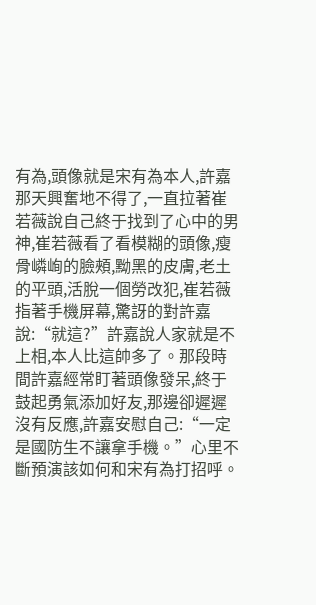有為,頭像就是宋有為本人,許嘉那天興奮地不得了,一直拉著崔若薇說自己終于找到了心中的男神,崔若薇看了看模糊的頭像,瘦骨嶙峋的臉頰,黝黑的皮膚,老土的平頭,活脫一個勞改犯,崔若薇指著手機屏幕,驚訝的對許嘉說:“就這?”許嘉說人家就是不上相,本人比這帥多了。那段時間許嘉經常盯著頭像發呆,終于鼓起勇氣添加好友,那邊卻遲遲沒有反應,許嘉安慰自己:“一定是國防生不讓拿手機。”心里不斷預演該如何和宋有為打招呼。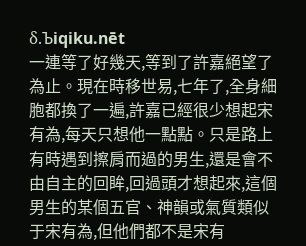δ.Ъiqiku.nēt
一連等了好幾天,等到了許嘉絕望了為止。現在時移世易,七年了,全身細胞都換了一遍,許嘉已經很少想起宋有為,每天只想他一點點。只是路上有時遇到擦肩而過的男生,還是會不由自主的回眸,回過頭才想起來,這個男生的某個五官、神韻或氣質類似于宋有為,但他們都不是宋有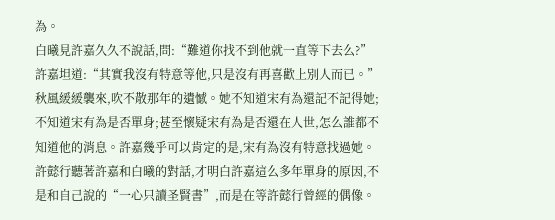為。
白曦見許嘉久久不說話,問:“難道你找不到他就一直等下去么?”許嘉坦道:“其實我沒有特意等他,只是沒有再喜歡上別人而已。”秋風緩緩襲來,吹不散那年的遺憾。她不知道宋有為還記不記得她;不知道宋有為是否單身;甚至懷疑宋有為是否還在人世,怎么誰都不知道他的消息。許嘉幾乎可以肯定的是,宋有為沒有特意找過她。
許懿行聽著許嘉和白曦的對話,才明白許嘉這么多年單身的原因,不是和自己說的“一心只讀圣賢書”,而是在等許懿行曾經的偶像。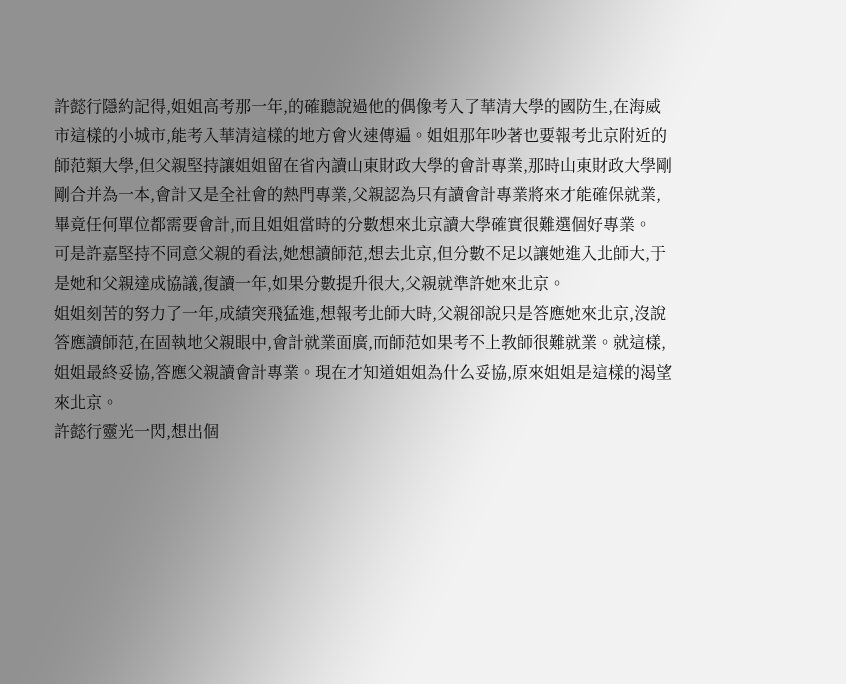許懿行隱約記得,姐姐高考那一年,的確聽說過他的偶像考入了華清大學的國防生,在海威市這樣的小城市,能考入華清這樣的地方會火速傳遍。姐姐那年吵著也要報考北京附近的師范類大學,但父親堅持讓姐姐留在省內讀山東財政大學的會計專業,那時山東財政大學剛剛合并為一本,會計又是全社會的熱門專業,父親認為只有讀會計專業將來才能確保就業,畢竟任何單位都需要會計,而且姐姐當時的分數想來北京讀大學確實很難選個好專業。
可是許嘉堅持不同意父親的看法,她想讀師范,想去北京,但分數不足以讓她進入北師大,于是她和父親達成協議,復讀一年,如果分數提升很大,父親就準許她來北京。
姐姐刻苦的努力了一年,成績突飛猛進,想報考北師大時,父親卻說只是答應她來北京,沒說答應讀師范,在固執地父親眼中,會計就業面廣,而師范如果考不上教師很難就業。就這樣,姐姐最終妥協,答應父親讀會計專業。現在才知道姐姐為什么妥協,原來姐姐是這樣的渴望來北京。
許懿行靈光一閃,想出個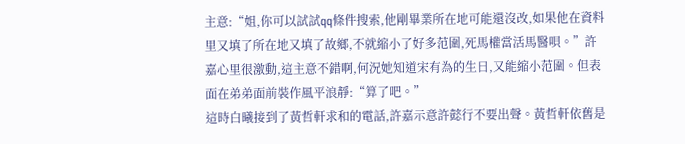主意:“姐,你可以試試qq條件搜索,他剛畢業所在地可能還沒改,如果他在資料里又填了所在地又填了故鄉,不就縮小了好多范圍,死馬權當活馬醫唄。”許嘉心里很激動,這主意不錯啊,何況她知道宋有為的生日,又能縮小范圍。但表面在弟弟面前裝作風平浪靜:“算了吧。”
這時白曦接到了黃哲軒求和的電話,許嘉示意許懿行不要出聲。黃哲軒依舊是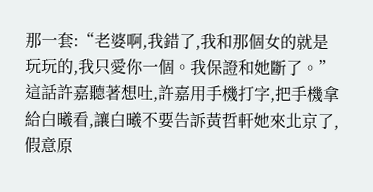那一套:“老婆啊,我錯了,我和那個女的就是玩玩的,我只愛你一個。我保證和她斷了。”這話許嘉聽著想吐,許嘉用手機打字,把手機拿給白曦看,讓白曦不要告訴黃哲軒她來北京了,假意原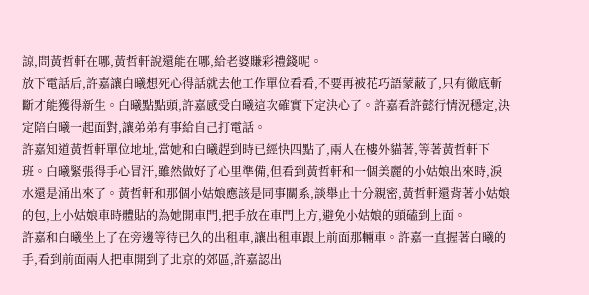諒,問黃哲軒在哪,黃哲軒說還能在哪,給老婆賺彩禮錢呢。
放下電話后,許嘉讓白曦想死心得話就去他工作單位看看,不要再被花巧語蒙蔽了,只有徹底斬斷才能獲得新生。白曦點點頭,許嘉感受白曦這次確實下定決心了。許嘉看許懿行情況穩定,決定陪白曦一起面對,讓弟弟有事給自己打電話。
許嘉知道黃哲軒單位地址,當她和白曦趕到時已經快四點了,兩人在樓外貓著,等著黃哲軒下班。白曦緊張得手心冒汗,雖然做好了心里準備,但看到黃哲軒和一個美麗的小姑娘出來時,淚水還是涌出來了。黃哲軒和那個小姑娘應該是同事關系,談舉止十分親密,黃哲軒還背著小姑娘的包,上小姑娘車時體貼的為她開車門,把手放在車門上方,避免小姑娘的頭磕到上面。
許嘉和白曦坐上了在旁邊等待已久的出租車,讓出租車跟上前面那輛車。許嘉一直握著白曦的手,看到前面兩人把車開到了北京的郊區,許嘉認出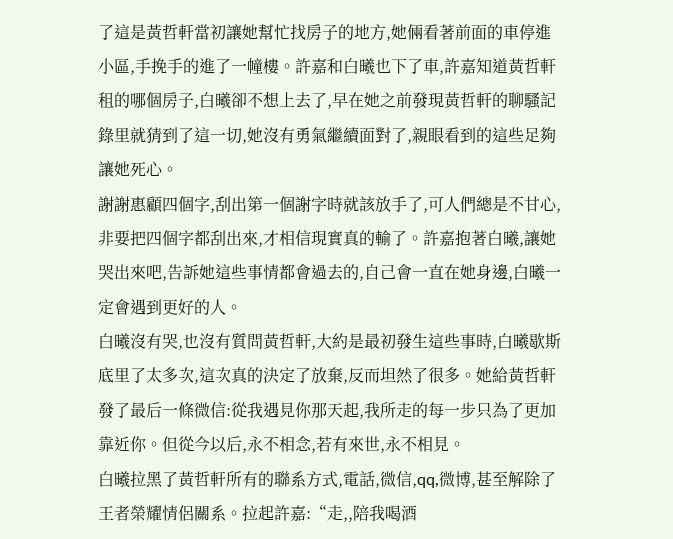了這是黃哲軒當初讓她幫忙找房子的地方,她倆看著前面的車停進小區,手挽手的進了一幢樓。許嘉和白曦也下了車,許嘉知道黃哲軒租的哪個房子,白曦卻不想上去了,早在她之前發現黃哲軒的聊騷記錄里就猜到了這一切,她沒有勇氣繼續面對了,親眼看到的這些足夠讓她死心。
謝謝惠顧四個字,刮出第一個謝字時就該放手了,可人們總是不甘心,非要把四個字都刮出來,才相信現實真的輸了。許嘉抱著白曦,讓她哭出來吧,告訴她這些事情都會過去的,自己會一直在她身邊,白曦一定會遇到更好的人。
白曦沒有哭,也沒有質問黃哲軒,大約是最初發生這些事時,白曦歇斯底里了太多次,這次真的決定了放棄,反而坦然了很多。她給黃哲軒發了最后一條微信:從我遇見你那天起,我所走的每一步只為了更加靠近你。但從今以后,永不相念,若有來世,永不相見。
白曦拉黑了黃哲軒所有的聯系方式,電話,微信,qq,微博,甚至解除了王者榮耀情侶關系。拉起許嘉:“走,,陪我喝酒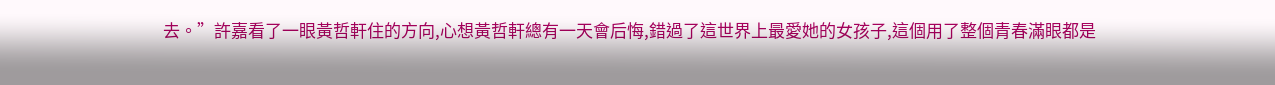去。”許嘉看了一眼黃哲軒住的方向,心想黃哲軒總有一天會后悔,錯過了這世界上最愛她的女孩子,這個用了整個青春滿眼都是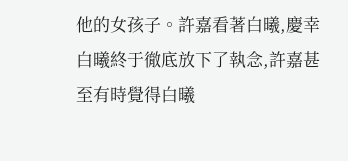他的女孩子。許嘉看著白曦,慶幸白曦終于徹底放下了執念,許嘉甚至有時覺得白曦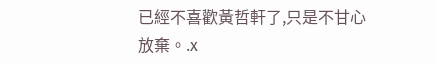已經不喜歡黃哲軒了,只是不甘心放棄。.x